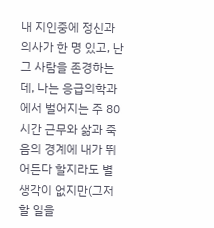내 지인중에 정신과 의사가 한 명 있고, 난 그 사람을 존경하는데, 나는 응급의학과에서 벌어지는 주 80시간 근무와 삶과 죽음의 경계에 내가 뛰어든다 할지라도 별 생각이 없지만(그저 할 일을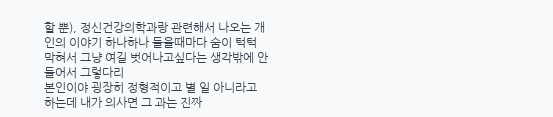할 뿐), 정신건강의학과랑 관련해서 나오는 개인의 이야기 하나하나 들을때마다 숨이 턱턱 막혀서 그냥 여길 벗어나고싶다는 생각밖에 안 들어서 그렇다리
본인이야 굉장히 정형적이고 별 일 아니라고 하는데 내가 의사면 그 과는 진짜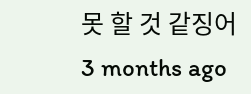못 할 것 같징어
3 months ago